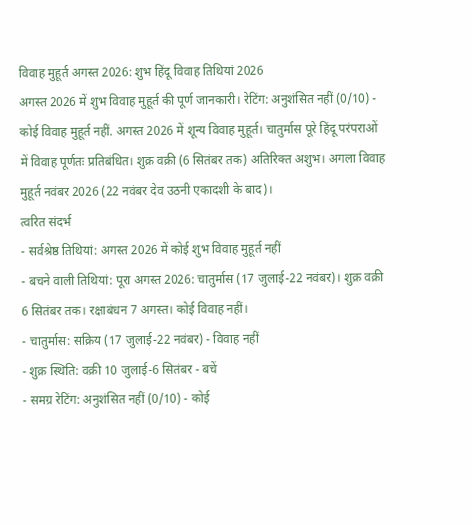विवाह मुहूर्त अगस्त 2026: शुभ हिंदू विवाह तिथियां 2026
अगस्त 2026 में शुभ विवाह मुहूर्त की पूर्ण जानकारी। रेटिंग: अनुशंसित नहीं (0/10) - कोई विवाह मुहूर्त नहीं. अगस्त 2026 में शून्य विवाह मुहूर्त। चातुर्मास पूरे हिंदू परंपराओं में विवाह पूर्णतः प्रतिबंधित। शुक्र वक्री (6 सितंबर तक) अतिरिक्त अशुभ। अगला विवाह मुहूर्त नवंबर 2026 (22 नवंबर देव उठनी एकादशी के बाद)।
त्वरित संदर्भ
- सर्वश्रेष्ठ तिथियां: अगस्त 2026 में कोई शुभ विवाह मुहूर्त नहीं
- बचने वाली तिथियां: पूरा अगस्त 2026: चातुर्मास (17 जुलाई-22 नवंबर)। शुक्र वक्री 6 सितंबर तक। रक्षाबंधन 7 अगस्त। कोई विवाह नहीं।
- चातुर्मास: सक्रिय (17 जुलाई-22 नवंबर) - विवाह नहीं
- शुक्र स्थिति: वक्री 10 जुलाई-6 सितंबर - बचें
- समग्र रेटिंग: अनुशंसित नहीं (0/10) - कोई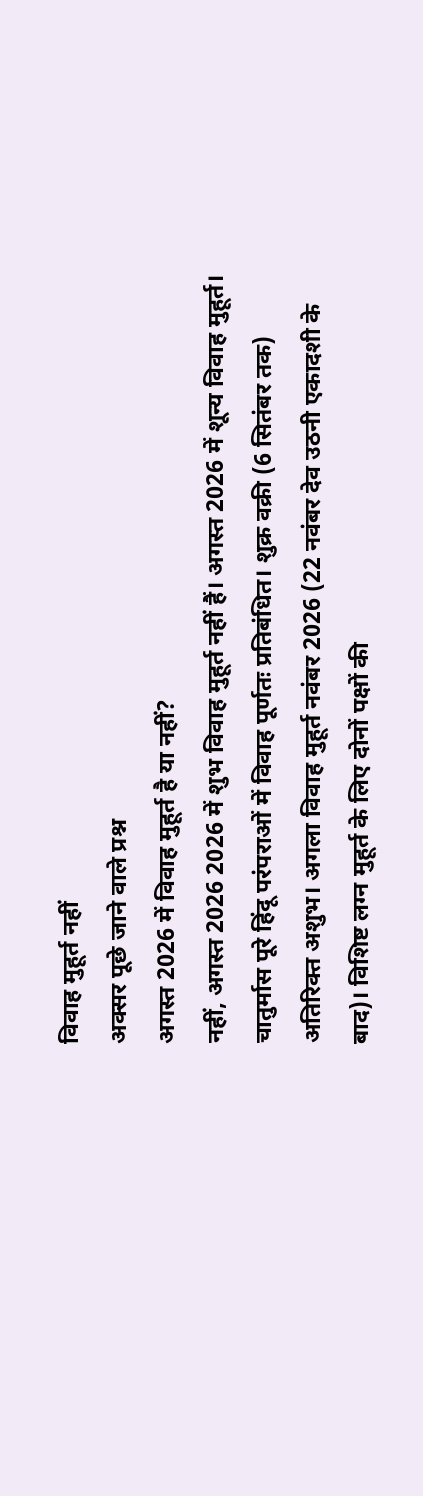विवाह मुहूर्त नहीं
अक्सर पूछे जाने वाले प्रश्न
अगस्त 2026 में विवाह मुहूर्त है या नहीं?
नहीं, अगस्त 2026 2026 में शुभ विवाह मुहूर्त नहीं हैं। अगस्त 2026 में शून्य विवाह मुहूर्त। चातुर्मास पूरे हिंदू परंपराओं में विवाह पूर्णतः प्रतिबंधित। शुक्र वक्री (6 सितंबर तक) अतिरिक्त अशुभ। अगला विवाह मुहूर्त नवंबर 2026 (22 नवंबर देव उठनी एकादशी के बाद)। विशिष्ट लग्न मुहूर्त के लिए दोनों पक्षों की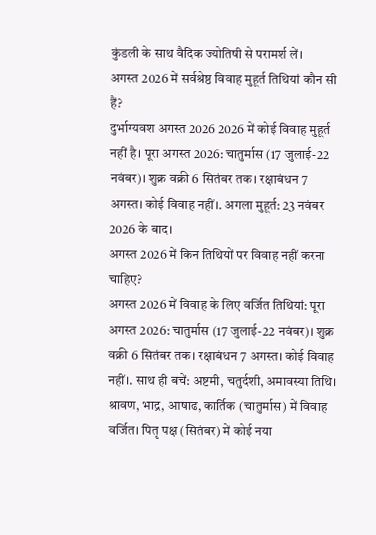कुंडली के साथ वैदिक ज्योतिषी से परामर्श लें।
अगस्त 2026 में सर्वश्रेष्ठ विवाह मुहूर्त तिथियां कौन सी हैं?
दुर्भाग्यवश अगस्त 2026 2026 में कोई विवाह मुहूर्त नहीं है। पूरा अगस्त 2026: चातुर्मास (17 जुलाई-22 नवंबर)। शुक्र वक्री 6 सितंबर तक। रक्षाबंधन 7 अगस्त। कोई विवाह नहीं।. अगला मुहूर्त: 23 नवंबर 2026 के बाद।
अगस्त 2026 में किन तिथियों पर विवाह नहीं करना चाहिए?
अगस्त 2026 में विवाह के लिए वर्जित तिथियां: पूरा अगस्त 2026: चातुर्मास (17 जुलाई-22 नवंबर)। शुक्र वक्री 6 सितंबर तक। रक्षाबंधन 7 अगस्त। कोई विवाह नहीं।. साथ ही बचें: अष्टमी, चतुर्दशी, अमावस्या तिथि। श्रावण, भाद्र, आषाढ, कार्तिक (चातुर्मास) में विवाह वर्जित। पितृ पक्ष (सितंबर) में कोई नया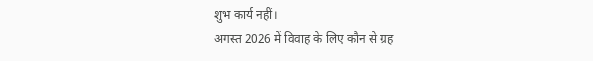शुभ कार्य नहीं।
अगस्त 2026 में विवाह के लिए कौन से ग्रह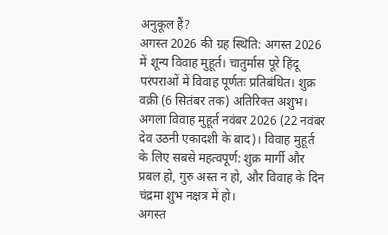अनुकूल हैं?
अगस्त 2026 की ग्रह स्थिति: अगस्त 2026 में शून्य विवाह मुहूर्त। चातुर्मास पूरे हिंदू परंपराओं में विवाह पूर्णतः प्रतिबंधित। शुक्र वक्री (6 सितंबर तक) अतिरिक्त अशुभ। अगला विवाह मुहूर्त नवंबर 2026 (22 नवंबर देव उठनी एकादशी के बाद)। विवाह मुहूर्त के लिए सबसे महत्वपूर्ण: शुक्र मार्गी और प्रबल हो, गुरु अस्त न हो, और विवाह के दिन चंद्रमा शुभ नक्षत्र में हो।
अगस्त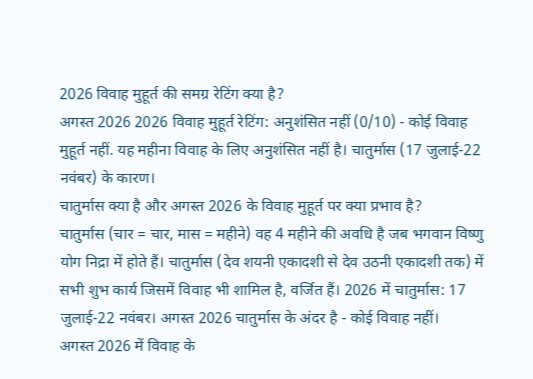2026 विवाह मुहूर्त की समग्र रेटिंग क्या है?
अगस्त 2026 2026 विवाह मुहूर्त रेटिंग: अनुशंसित नहीं (0/10) - कोई विवाह मुहूर्त नहीं. यह महीना विवाह के लिए अनुशंसित नहीं है। चातुर्मास (17 जुलाई-22 नवंबर) के कारण।
चातुर्मास क्या है और अगस्त 2026 के विवाह मुहूर्त पर क्या प्रभाव है?
चातुर्मास (चार = चार, मास = महीने) वह 4 महीने की अवधि है जब भगवान विष्णु योग निद्रा में होते हैं। चातुर्मास (देव शयनी एकादशी से देव उठनी एकादशी तक) में सभी शुभ कार्य जिसमें विवाह भी शामिल है, वर्जित हैं। 2026 में चातुर्मास: 17 जुलाई-22 नवंबर। अगस्त 2026 चातुर्मास के अंदर है - कोई विवाह नहीं।
अगस्त 2026 में विवाह के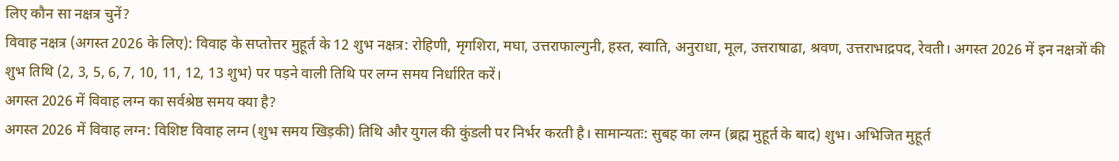लिए कौन सा नक्षत्र चुनें?
विवाह नक्षत्र (अगस्त 2026 के लिए): विवाह के सप्तोत्तर मुहूर्त के 12 शुभ नक्षत्र: रोहिणी, मृगशिरा, मघा, उत्तराफाल्गुनी, हस्त, स्वाति, अनुराधा, मूल, उत्तराषाढा, श्रवण, उत्तराभाद्रपद, रेवती। अगस्त 2026 में इन नक्षत्रों की शुभ तिथि (2, 3, 5, 6, 7, 10, 11, 12, 13 शुभ) पर पड़ने वाली तिथि पर लग्न समय निर्धारित करें।
अगस्त 2026 में विवाह लग्न का सर्वश्रेष्ठ समय क्या है?
अगस्त 2026 में विवाह लग्न: विशिष्ट विवाह लग्न (शुभ समय खिड़की) तिथि और युगल की कुंडली पर निर्भर करती है। सामान्यतः: सुबह का लग्न (ब्रह्म मुहूर्त के बाद) शुभ। अभिजित मुहूर्त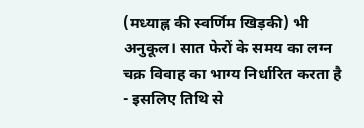(मध्याह्न की स्वर्णिम खिड़की) भी अनुकूल। सात फेरों के समय का लग्न चक्र विवाह का भाग्य निर्धारित करता है - इसलिए तिथि से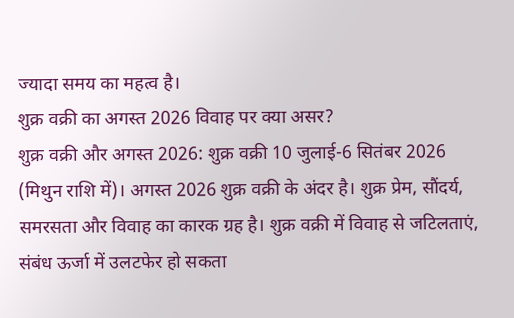ज्यादा समय का महत्व है।
शुक्र वक्री का अगस्त 2026 विवाह पर क्या असर?
शुक्र वक्री और अगस्त 2026: शुक्र वक्री 10 जुलाई-6 सितंबर 2026 (मिथुन राशि में)। अगस्त 2026 शुक्र वक्री के अंदर है। शुक्र प्रेम, सौंदर्य, समरसता और विवाह का कारक ग्रह है। शुक्र वक्री में विवाह से जटिलताएं, संबंध ऊर्जा में उलटफेर हो सकता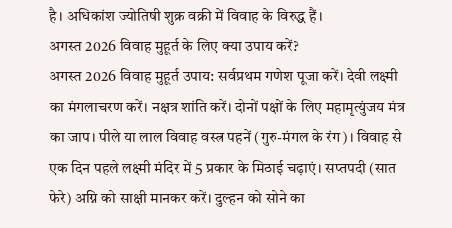है। अधिकांश ज्योतिषी शुक्र वक्री में विवाह के विरुद्ध हैं।
अगस्त 2026 विवाह मुहूर्त के लिए क्या उपाय करें?
अगस्त 2026 विवाह मुहूर्त उपाय: सर्वप्रथम गणेश पूजा करें। देवी लक्ष्मी का मंगलाचरण करें। नक्षत्र शांति करें। दोनों पक्षों के लिए महामृत्युंजय मंत्र का जाप। पीले या लाल विवाह वस्त्र पहनें (गुरु-मंगल के रंग)। विवाह से एक दिन पहले लक्ष्मी मंदिर में 5 प्रकार के मिठाई चढ़ाएं। सप्तपदी (सात फेरे) अग्नि को साक्षी मानकर करें। दुल्हन को सोने का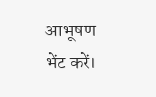आभूषण भेंट करें।